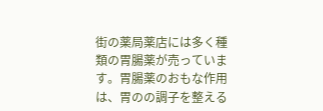街の薬局薬店には多く種類の胃腸薬が売っています。胃腸薬のおもな作用は、胃のの調子を整える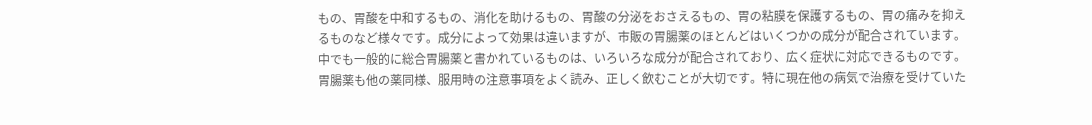もの、胃酸を中和するもの、消化を助けるもの、胃酸の分泌をおさえるもの、胃の粘膜を保護するもの、胃の痛みを抑えるものなど様々です。成分によって効果は違いますが、市販の胃腸薬のほとんどはいくつかの成分が配合されています。中でも一般的に総合胃腸薬と書かれているものは、いろいろな成分が配合されており、広く症状に対応できるものです。
胃腸薬も他の薬同様、服用時の注意事項をよく読み、正しく飲むことが大切です。特に現在他の病気で治療を受けていた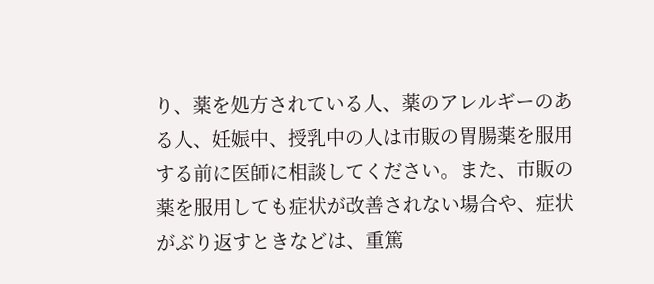り、薬を処方されている人、薬のアレルギーのある人、妊娠中、授乳中の人は市販の胃腸薬を服用する前に医師に相談してください。また、市販の薬を服用しても症状が改善されない場合や、症状がぶり返すときなどは、重篤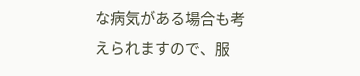な病気がある場合も考えられますので、服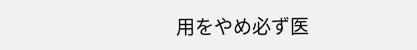用をやめ必ず医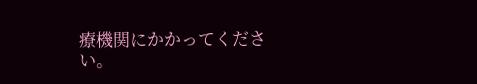療機関にかかってください。